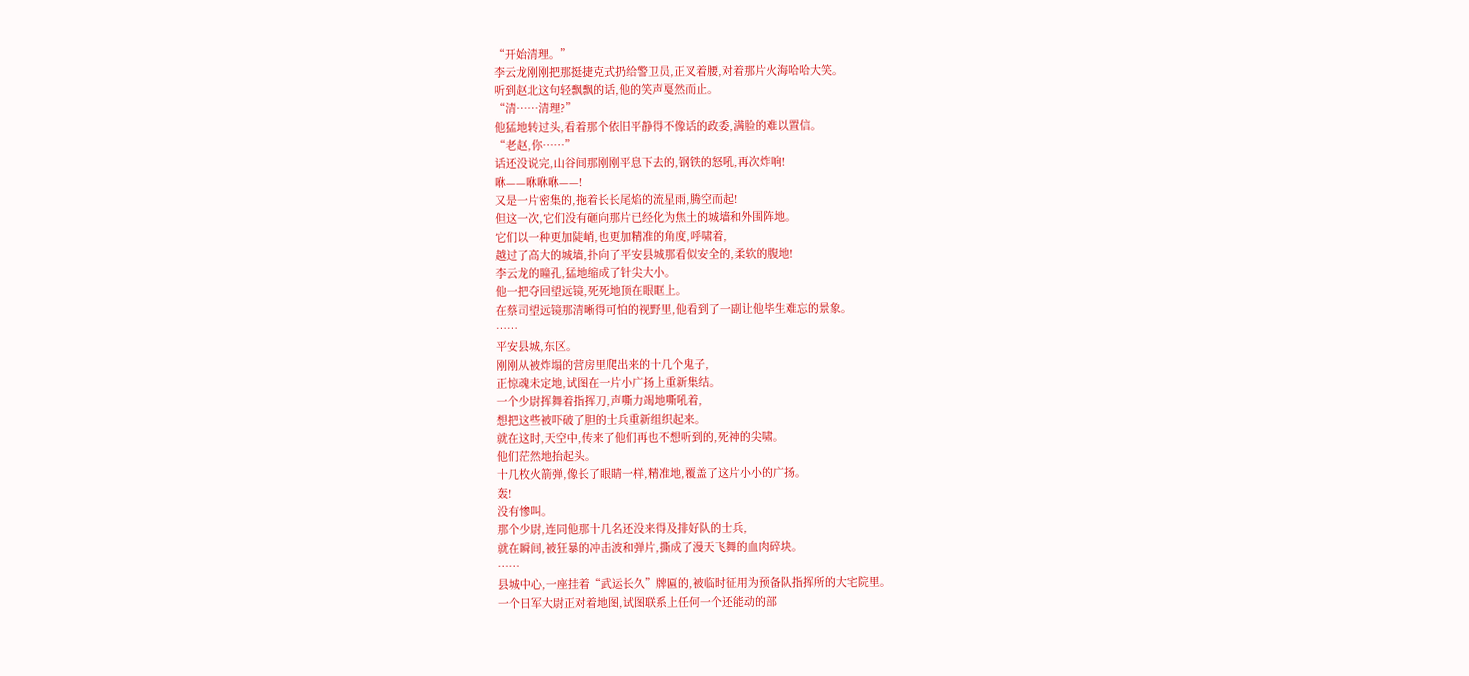“开始清理。”
李云龙刚刚把那挺捷克式扔给警卫员,正叉着腰,对着那片火海哈哈大笑。
听到赵北这句轻飘飘的话,他的笑声戛然而止。
“清……清理?”
他猛地转过头,看着那个依旧平静得不像话的政委,满脸的难以置信。
“老赵,你……”
话还没说完,山谷间那刚刚平息下去的,钢铁的怒吼,再次炸响!
咻——咻咻咻——!
又是一片密集的,拖着长长尾焰的流星雨,腾空而起!
但这一次,它们没有砸向那片已经化为焦土的城墙和外围阵地。
它们以一种更加陡峭,也更加精准的角度,呼啸着,
越过了高大的城墙,扑向了平安县城那看似安全的,柔软的腹地!
李云龙的瞳孔,猛地缩成了针尖大小。
他一把夺回望远镜,死死地顶在眼眶上。
在蔡司望远镜那清晰得可怕的视野里,他看到了一副让他毕生难忘的景象。
……
平安县城,东区。
刚刚从被炸塌的营房里爬出来的十几个鬼子,
正惊魂未定地,试图在一片小广扬上重新集结。
一个少尉挥舞着指挥刀,声嘶力竭地嘶吼着,
想把这些被吓破了胆的士兵重新组织起来。
就在这时,天空中,传来了他们再也不想听到的,死神的尖啸。
他们茫然地抬起头。
十几枚火箭弹,像长了眼睛一样,精准地,覆盖了这片小小的广扬。
轰!
没有惨叫。
那个少尉,连同他那十几名还没来得及排好队的士兵,
就在瞬间,被狂暴的冲击波和弹片,撕成了漫天飞舞的血肉碎块。
……
县城中心,一座挂着“武运长久”牌匾的,被临时征用为预备队指挥所的大宅院里。
一个日军大尉正对着地图,试图联系上任何一个还能动的部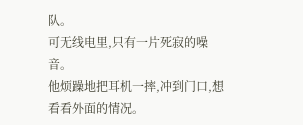队。
可无线电里,只有一片死寂的噪音。
他烦躁地把耳机一摔,冲到门口,想看看外面的情况。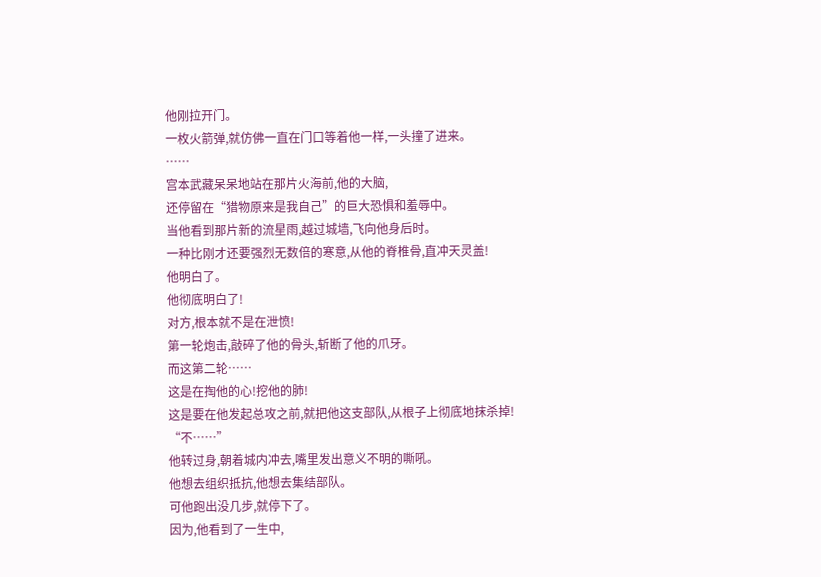他刚拉开门。
一枚火箭弹,就仿佛一直在门口等着他一样,一头撞了进来。
……
宫本武藏呆呆地站在那片火海前,他的大脑,
还停留在“猎物原来是我自己”的巨大恐惧和羞辱中。
当他看到那片新的流星雨,越过城墙,飞向他身后时。
一种比刚才还要强烈无数倍的寒意,从他的脊椎骨,直冲天灵盖!
他明白了。
他彻底明白了!
对方,根本就不是在泄愤!
第一轮炮击,敲碎了他的骨头,斩断了他的爪牙。
而这第二轮……
这是在掏他的心!挖他的肺!
这是要在他发起总攻之前,就把他这支部队,从根子上彻底地抹杀掉!
“不……”
他转过身,朝着城内冲去,嘴里发出意义不明的嘶吼。
他想去组织抵抗,他想去集结部队。
可他跑出没几步,就停下了。
因为,他看到了一生中,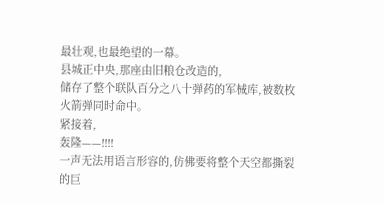最壮观,也最绝望的一幕。
县城正中央,那座由旧粮仓改造的,
储存了整个联队百分之八十弹药的军械库,被数枚火箭弹同时命中。
紧接着,
轰隆——!!!!
一声无法用语言形容的,仿佛要将整个天空都撕裂的巨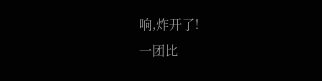响,炸开了!
一团比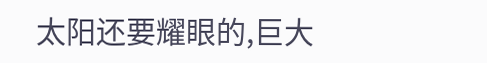太阳还要耀眼的,巨大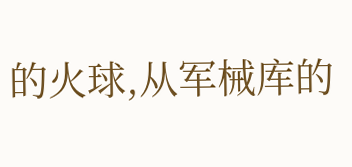的火球,从军械库的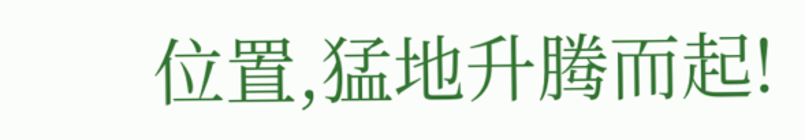位置,猛地升腾而起!